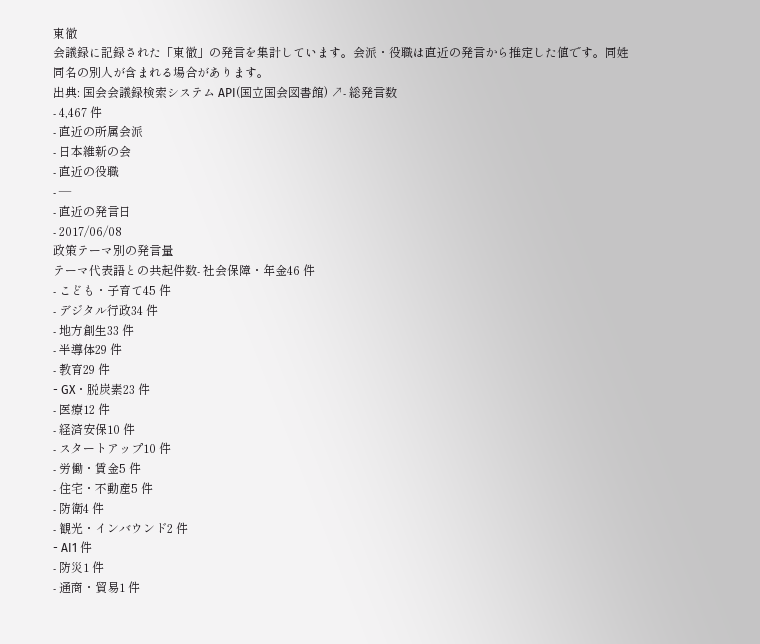東徹
会議録に記録された「東徹」の発言を集計しています。会派・役職は直近の発言から推定した値です。同姓同名の別人が含まれる場合があります。
出典: 国会会議録検索システム API(国立国会図書館) ↗- 総発言数
- 4,467 件
- 直近の所属会派
- 日本維新の会
- 直近の役職
- —
- 直近の発言日
- 2017/06/08
政策テーマ別の発言量
テーマ代表語との共起件数- 社会保障・年金46 件
- こども・子育て45 件
- デジタル行政34 件
- 地方創生33 件
- 半導体29 件
- 教育29 件
- GX・脱炭素23 件
- 医療12 件
- 経済安保10 件
- スタートアップ10 件
- 労働・賃金5 件
- 住宅・不動産5 件
- 防衛4 件
- 観光・インバウンド2 件
- AI1 件
- 防災1 件
- 通商・貿易1 件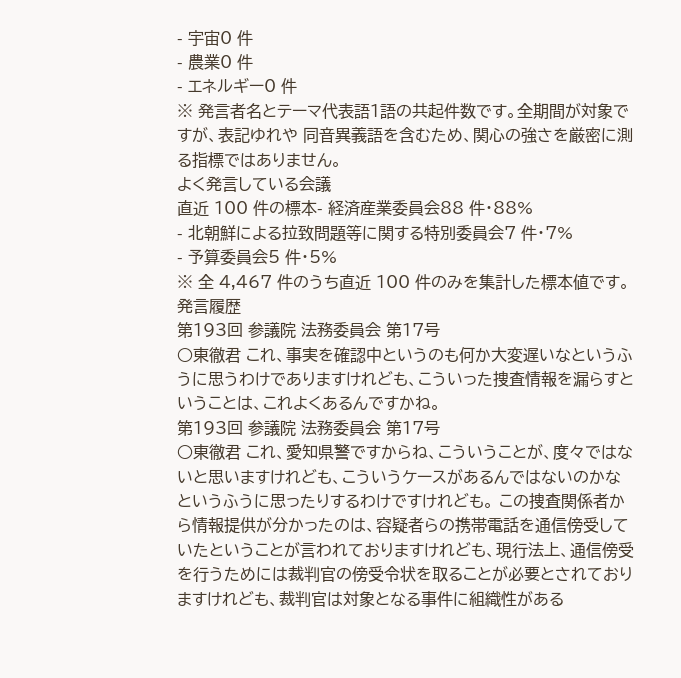- 宇宙0 件
- 農業0 件
- エネルギー0 件
※ 発言者名とテーマ代表語1語の共起件数です。全期間が対象ですが、表記ゆれや 同音異義語を含むため、関心の強さを厳密に測る指標ではありません。
よく発言している会議
直近 100 件の標本- 経済産業委員会88 件・88%
- 北朝鮮による拉致問題等に関する特別委員会7 件・7%
- 予算委員会5 件・5%
※ 全 4,467 件のうち直近 100 件のみを集計した標本値です。
発言履歴
第193回 参議院 法務委員会 第17号
○東徹君 これ、事実を確認中というのも何か大変遅いなというふうに思うわけでありますけれども、こういった捜査情報を漏らすということは、これよくあるんですかね。
第193回 参議院 法務委員会 第17号
○東徹君 これ、愛知県警ですからね、こういうことが、度々ではないと思いますけれども、こういうケースがあるんではないのかなというふうに思ったりするわけですけれども。 この捜査関係者から情報提供が分かったのは、容疑者らの携帯電話を通信傍受していたということが言われておりますけれども、現行法上、通信傍受を行うためには裁判官の傍受令状を取ることが必要とされておりますけれども、裁判官は対象となる事件に組織性がある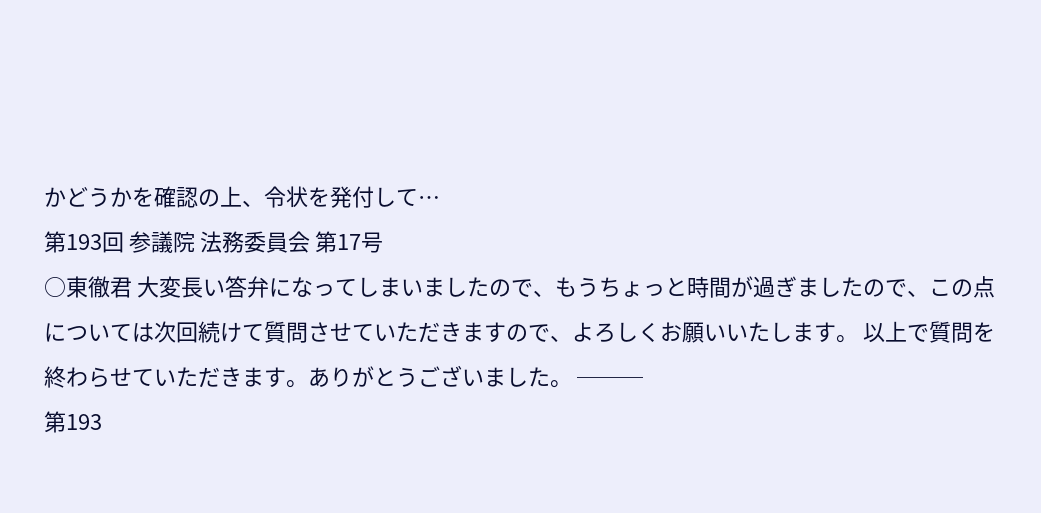かどうかを確認の上、令状を発付して…
第193回 参議院 法務委員会 第17号
○東徹君 大変長い答弁になってしまいましたので、もうちょっと時間が過ぎましたので、この点については次回続けて質問させていただきますので、よろしくお願いいたします。 以上で質問を終わらせていただきます。ありがとうございました。 ───
第193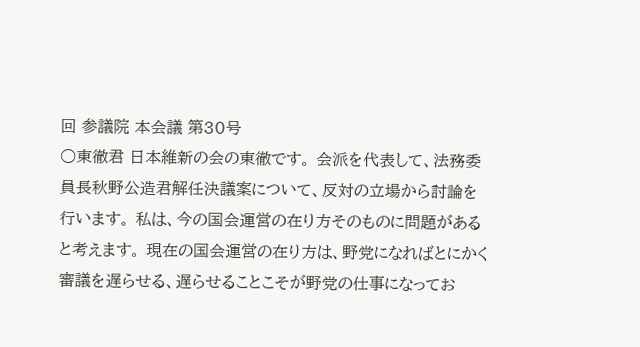回 参議院 本会議 第30号
○東徹君 日本維新の会の東徹です。 会派を代表して、法務委員長秋野公造君解任決議案について、反対の立場から討論を行います。 私は、今の国会運営の在り方そのものに問題があると考えます。 現在の国会運営の在り方は、野党になればとにかく審議を遅らせる、遅らせることこそが野党の仕事になってお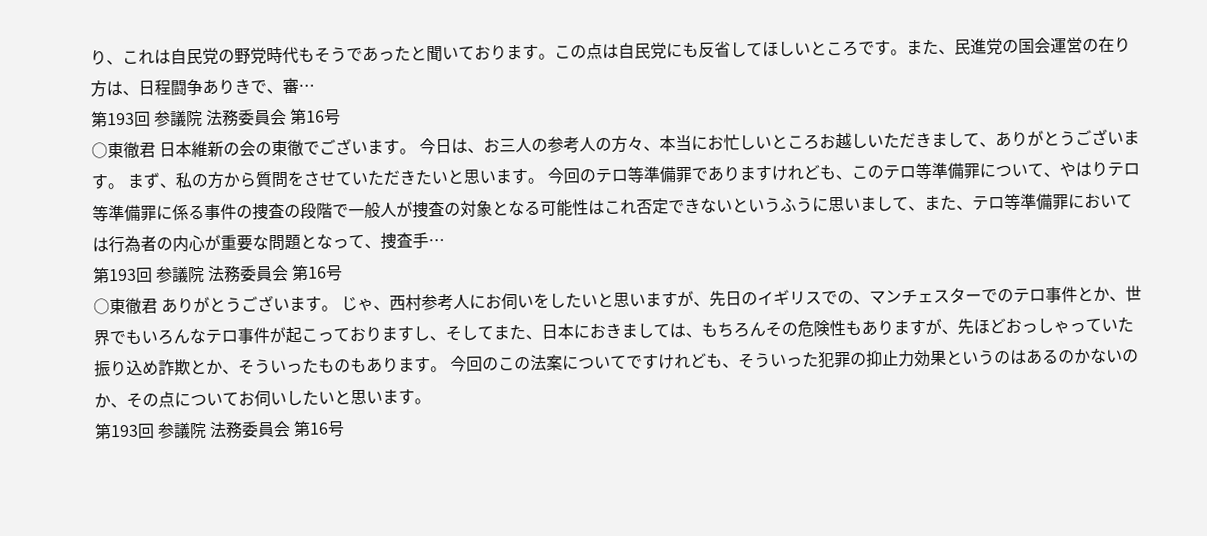り、これは自民党の野党時代もそうであったと聞いております。この点は自民党にも反省してほしいところです。また、民進党の国会運営の在り方は、日程闘争ありきで、審…
第193回 参議院 法務委員会 第16号
○東徹君 日本維新の会の東徹でございます。 今日は、お三人の参考人の方々、本当にお忙しいところお越しいただきまして、ありがとうございます。 まず、私の方から質問をさせていただきたいと思います。 今回のテロ等準備罪でありますけれども、このテロ等準備罪について、やはりテロ等準備罪に係る事件の捜査の段階で一般人が捜査の対象となる可能性はこれ否定できないというふうに思いまして、また、テロ等準備罪においては行為者の内心が重要な問題となって、捜査手…
第193回 参議院 法務委員会 第16号
○東徹君 ありがとうございます。 じゃ、西村参考人にお伺いをしたいと思いますが、先日のイギリスでの、マンチェスターでのテロ事件とか、世界でもいろんなテロ事件が起こっておりますし、そしてまた、日本におきましては、もちろんその危険性もありますが、先ほどおっしゃっていた振り込め詐欺とか、そういったものもあります。 今回のこの法案についてですけれども、そういった犯罪の抑止力効果というのはあるのかないのか、その点についてお伺いしたいと思います。
第193回 参議院 法務委員会 第16号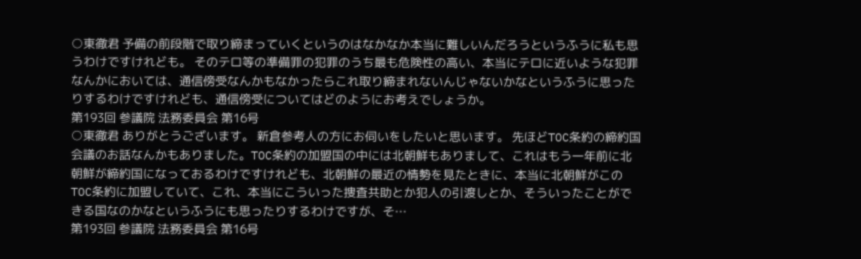○東徹君 予備の前段階で取り締まっていくというのはなかなか本当に難しいんだろうというふうに私も思うわけですけれども。 そのテロ等の準備罪の犯罪のうち最も危険性の高い、本当にテロに近いような犯罪なんかにおいては、通信傍受なんかもなかったらこれ取り締まれないんじゃないかなというふうに思ったりするわけですけれども、通信傍受についてはどのようにお考えでしょうか。
第193回 参議院 法務委員会 第16号
○東徹君 ありがとうございます。 新倉参考人の方にお伺いをしたいと思います。 先ほどTOC条約の締約国会議のお話なんかもありました。TOC条約の加盟国の中には北朝鮮もありまして、これはもう一年前に北朝鮮が締約国になっておるわけですけれども、北朝鮮の最近の情勢を見たときに、本当に北朝鮮がこのTOC条約に加盟していて、これ、本当にこういった捜査共助とか犯人の引渡しとか、そういったことができる国なのかなというふうにも思ったりするわけですが、そ…
第193回 参議院 法務委員会 第16号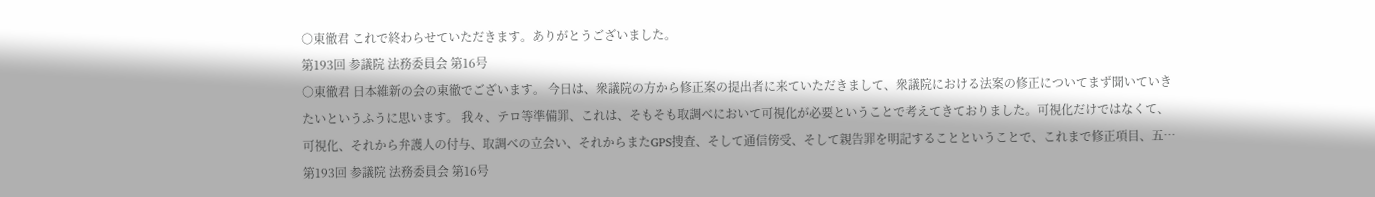○東徹君 これで終わらせていただきます。ありがとうございました。
第193回 参議院 法務委員会 第16号
○東徹君 日本維新の会の東徹でございます。 今日は、衆議院の方から修正案の提出者に来ていただきまして、衆議院における法案の修正についてまず聞いていきたいというふうに思います。 我々、テロ等準備罪、これは、そもそも取調べにおいて可視化が必要ということで考えてきておりました。可視化だけではなくて、可視化、それから弁護人の付与、取調べの立会い、それからまたGPS捜査、そして通信傍受、そして親告罪を明記することということで、これまで修正項目、五…
第193回 参議院 法務委員会 第16号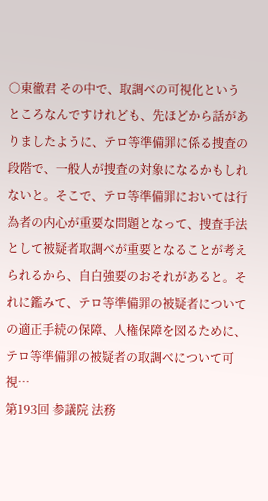○東徹君 その中で、取調べの可視化というところなんですけれども、先ほどから話がありましたように、テロ等準備罪に係る捜査の段階で、一般人が捜査の対象になるかもしれないと。そこで、テロ等準備罪においては行為者の内心が重要な問題となって、捜査手法として被疑者取調べが重要となることが考えられるから、自白強要のおそれがあると。それに鑑みて、テロ等準備罪の被疑者についての適正手続の保障、人権保障を図るために、テロ等準備罪の被疑者の取調べについて可視…
第193回 参議院 法務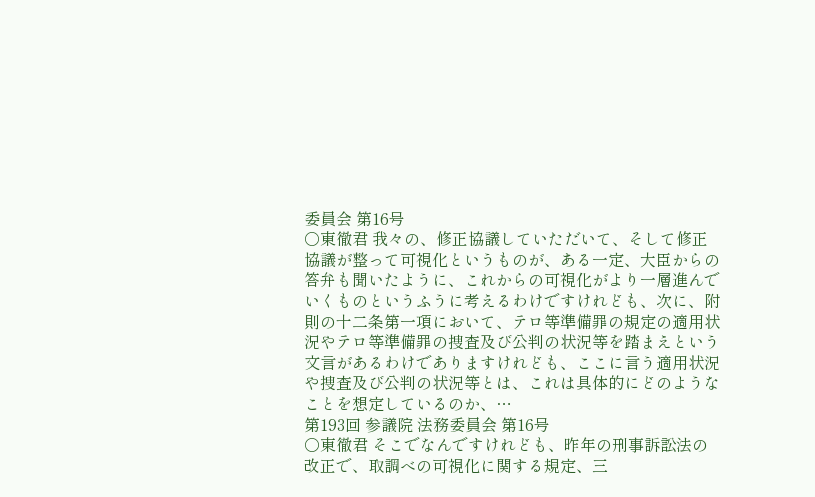委員会 第16号
○東徹君 我々の、修正協議していただいて、そして修正協議が整って可視化というものが、ある一定、大臣からの答弁も聞いたように、これからの可視化がより一層進んでいくものというふうに考えるわけですけれども、次に、附則の十二条第一項において、テロ等準備罪の規定の適用状況やテロ等準備罪の捜査及び公判の状況等を踏まえという文言があるわけでありますけれども、ここに言う適用状況や捜査及び公判の状況等とは、これは具体的にどのようなことを想定しているのか、…
第193回 参議院 法務委員会 第16号
○東徹君 そこでなんですけれども、昨年の刑事訴訟法の改正で、取調べの可視化に関する規定、三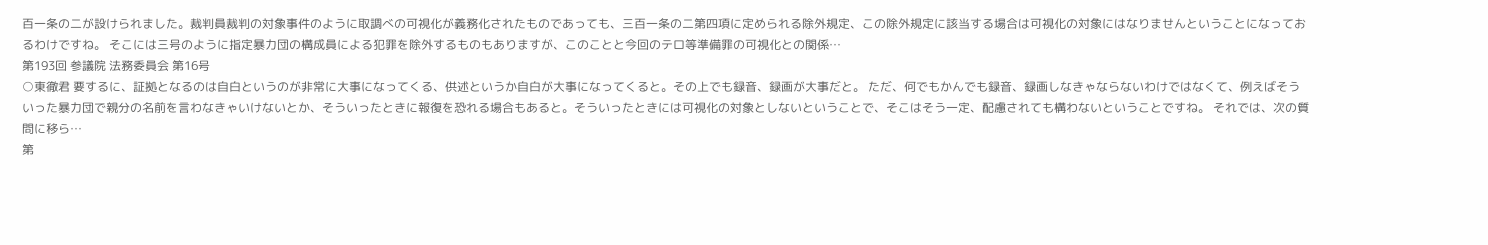百一条の二が設けられました。裁判員裁判の対象事件のように取調べの可視化が義務化されたものであっても、三百一条の二第四項に定められる除外規定、この除外規定に該当する場合は可視化の対象にはなりませんということになっておるわけですね。 そこには三号のように指定暴力団の構成員による犯罪を除外するものもありますが、このことと今回のテロ等準備罪の可視化との関係…
第193回 参議院 法務委員会 第16号
○東徹君 要するに、証拠となるのは自白というのが非常に大事になってくる、供述というか自白が大事になってくると。その上でも録音、録画が大事だと。 ただ、何でもかんでも録音、録画しなきゃならないわけではなくて、例えばそういった暴力団で親分の名前を言わなきゃいけないとか、そういったときに報復を恐れる場合もあると。そういったときには可視化の対象としないということで、そこはそう一定、配慮されても構わないということですね。 それでは、次の質問に移ら…
第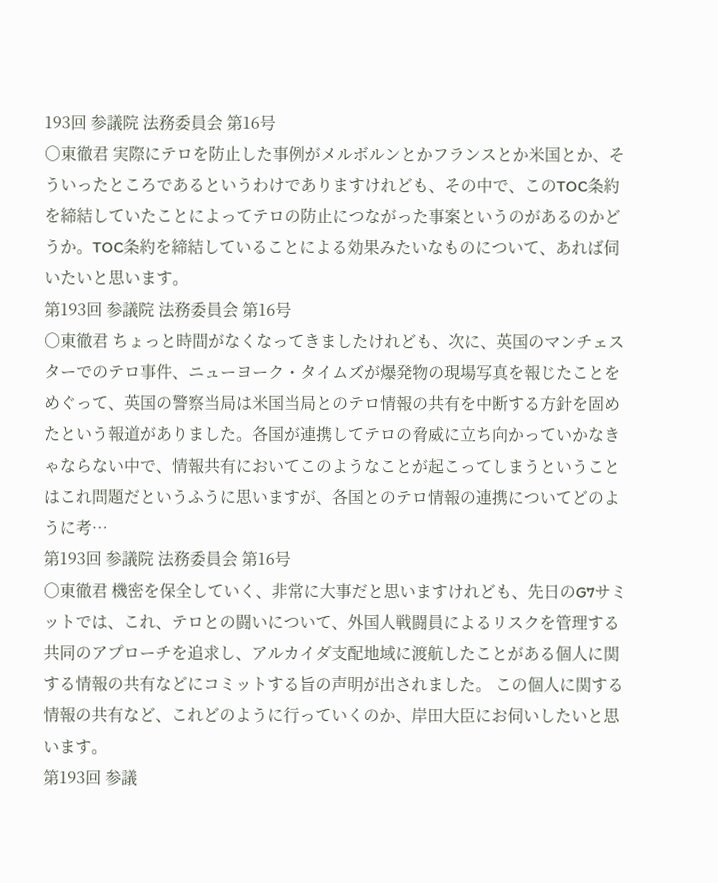193回 参議院 法務委員会 第16号
○東徹君 実際にテロを防止した事例がメルボルンとかフランスとか米国とか、そういったところであるというわけでありますけれども、その中で、このTOC条約を締結していたことによってテロの防止につながった事案というのがあるのかどうか。TOC条約を締結していることによる効果みたいなものについて、あれば伺いたいと思います。
第193回 参議院 法務委員会 第16号
○東徹君 ちょっと時間がなくなってきましたけれども、次に、英国のマンチェスターでのテロ事件、ニューヨーク・タイムズが爆発物の現場写真を報じたことをめぐって、英国の警察当局は米国当局とのテロ情報の共有を中断する方針を固めたという報道がありました。各国が連携してテロの脅威に立ち向かっていかなきゃならない中で、情報共有においてこのようなことが起こってしまうということはこれ問題だというふうに思いますが、各国とのテロ情報の連携についてどのように考…
第193回 参議院 法務委員会 第16号
○東徹君 機密を保全していく、非常に大事だと思いますけれども、先日のG7サミットでは、これ、テロとの闘いについて、外国人戦闘員によるリスクを管理する共同のアプローチを追求し、アルカイダ支配地域に渡航したことがある個人に関する情報の共有などにコミットする旨の声明が出されました。 この個人に関する情報の共有など、これどのように行っていくのか、岸田大臣にお伺いしたいと思います。
第193回 参議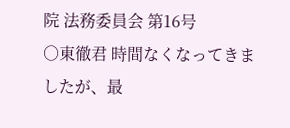院 法務委員会 第16号
○東徹君 時間なくなってきましたが、最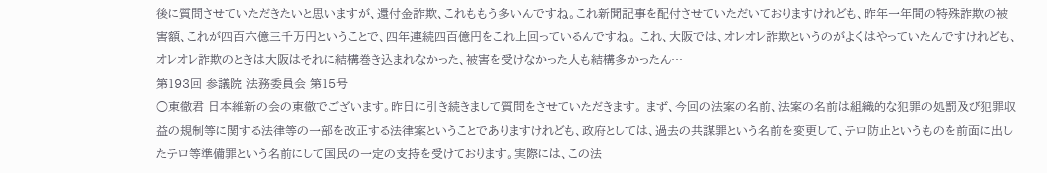後に質問させていただきたいと思いますが、還付金詐欺、これももう多いんですね。これ新聞記事を配付させていただいておりますけれども、昨年一年間の特殊詐欺の被害額、これが四百六億三千万円ということで、四年連続四百億円をこれ上回っているんですね。 これ、大阪では、オレオレ詐欺というのがよくはやっていたんですけれども、オレオレ詐欺のときは大阪はそれに結構巻き込まれなかった、被害を受けなかった人も結構多かったん…
第193回 参議院 法務委員会 第15号
○東徹君 日本維新の会の東徹でございます。昨日に引き続きまして質問をさせていただきます。 まず、今回の法案の名前、法案の名前は組織的な犯罪の処罰及び犯罪収益の規制等に関する法律等の一部を改正する法律案ということでありますけれども、政府としては、過去の共謀罪という名前を変更して、テロ防止というものを前面に出したテロ等準備罪という名前にして国民の一定の支持を受けております。実際には、この法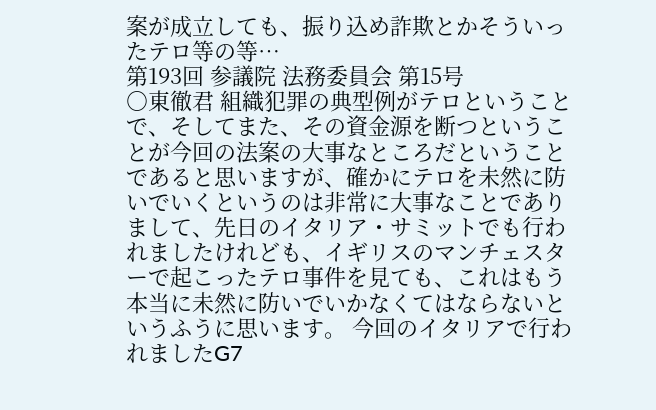案が成立しても、振り込め詐欺とかそういったテロ等の等…
第193回 参議院 法務委員会 第15号
○東徹君 組織犯罪の典型例がテロということで、そしてまた、その資金源を断つということが今回の法案の大事なところだということであると思いますが、確かにテロを未然に防いでいくというのは非常に大事なことでありまして、先日のイタリア・サミットでも行われましたけれども、イギリスのマンチェスターで起こったテロ事件を見ても、これはもう本当に未然に防いでいかなくてはならないというふうに思います。 今回のイタリアで行われましたG7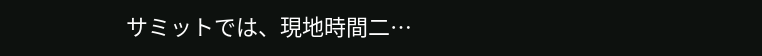サミットでは、現地時間二…